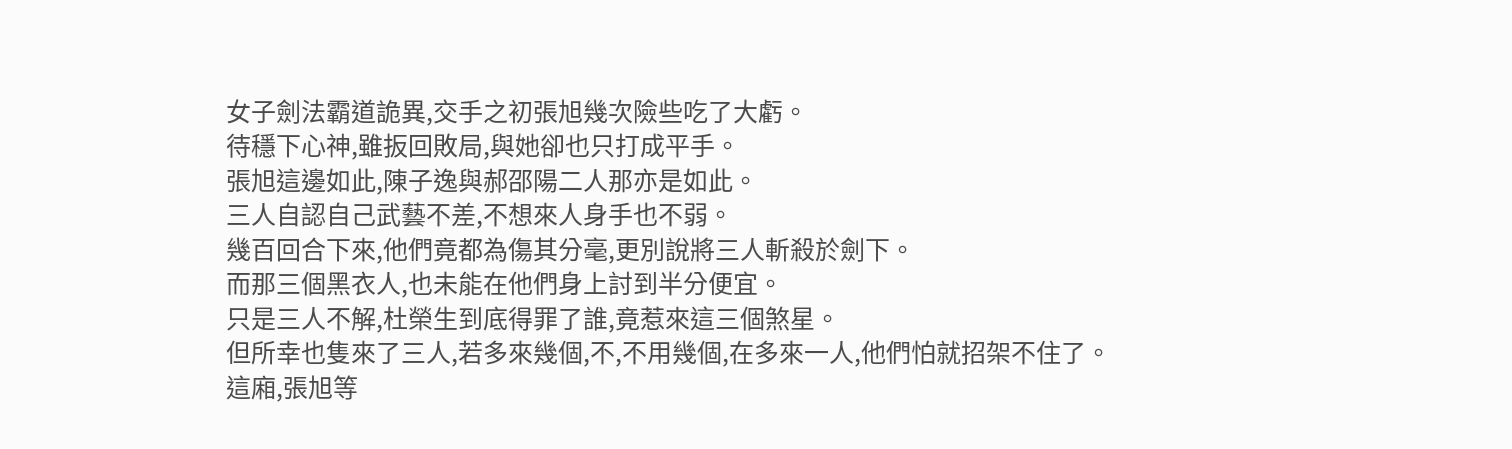女子劍法霸道詭異,交手之初張旭幾次險些吃了大虧。
待穩下心神,雖扳回敗局,與她卻也只打成平手。
張旭這邊如此,陳子逸與郝邵陽二人那亦是如此。
三人自認自己武藝不差,不想來人身手也不弱。
幾百回合下來,他們竟都為傷其分毫,更別說將三人斬殺於劍下。
而那三個黑衣人,也未能在他們身上討到半分便宜。
只是三人不解,杜榮生到底得罪了誰,竟惹來這三個煞星。
但所幸也隻來了三人,若多來幾個,不,不用幾個,在多來一人,他們怕就招架不住了。
這廂,張旭等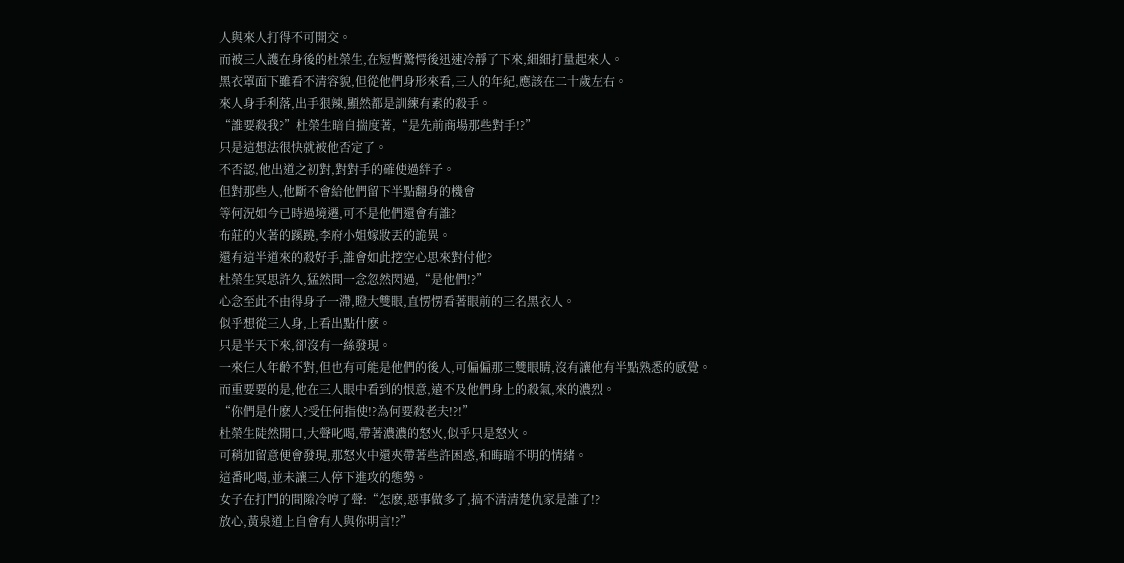人與來人打得不可開交。
而被三人護在身後的杜榮生,在短暫驚愕後迅速冷靜了下來,細細打量起來人。
黑衣罩面下雖看不清容貌,但從他們身形來看,三人的年紀,應該在二十歲左右。
來人身手利落,出手狠辣,顯然都是訓練有素的殺手。
“誰要殺我?”杜榮生暗自揣度著,“是先前商場那些對手!?”
只是這想法很快就被他否定了。
不否認,他出道之初對,對對手的確使過絆子。
但對那些人,他斷不會給他們留下半點翻身的機會
等何況如今已時過境遷,可不是他們還會有誰?
布莊的火著的蹊蹺,李府小姐嫁妝丟的詭異。
還有這半道來的殺好手,誰會如此挖空心思來對付他?
杜榮生冥思許久,猛然間一念忽然閃過,“是他們!?”
心念至此不由得身子一滯,瞪大雙眼,直愣愣看著眼前的三名黑衣人。
似乎想從三人身,上看出點什麽。
只是半天下來,卻沒有一絲發現。
一來仨人年齡不對,但也有可能是他們的後人,可偏偏那三雙眼睛,沒有讓他有半點熟悉的感覺。
而重要要的是,他在三人眼中看到的恨意,遠不及他們身上的殺氣,來的濃烈。
“你們是什麽人?受任何指使!?為何要殺老夫!?!”
杜榮生陡然開口,大聲叱喝,帶著濃濃的怒火,似乎只是怒火。
可稍加留意便會發現,那怒火中還夾帶著些許困惑,和晦暗不明的情緒。
這番叱喝,並未讓三人停下進攻的態勢。
女子在打鬥的間隙冷哼了聲:“怎麽,惡事做多了,搞不清清楚仇家是誰了!?
放心,黃泉道上自會有人與你明言!?”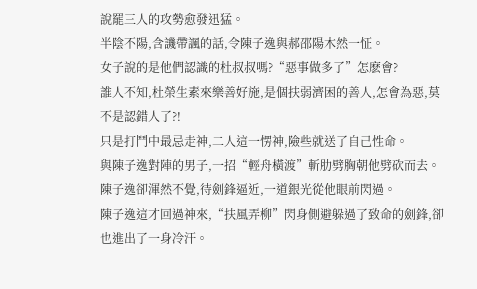說罷三人的攻勢愈發迅猛。
半陰不陽,含譏帶諷的話,令陳子逸與郝邵陽木然一怔。
女子說的是他們認識的杜叔叔嗎?“惡事做多了”怎麽會?
誰人不知,杜榮生素來樂善好施,是個扶弱濟困的善人,怎會為惡,莫不是認錯人了?!
只是打鬥中最忌走神,二人這一愣神,險些就送了自己性命。
與陳子逸對陣的男子,一招“輕舟橫渡”斬肋劈胸朝他劈砍而去。
陳子逸卻渾然不覺,待劍鋒逼近,一道銀光從他眼前閃過。
陳子逸這才回過神來,“扶風弄柳”閃身側避躲過了致命的劍鋒,卻也進出了一身冷汗。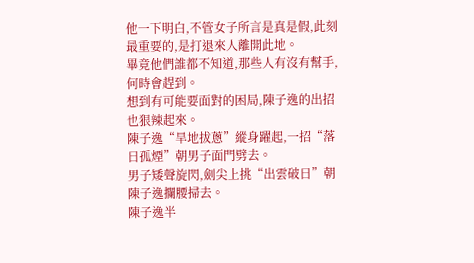他一下明白,不管女子所言是真是假,此刻最重要的,是打退來人離開此地。
畢竟他們誰都不知道,那些人有沒有幫手,何時會趕到。
想到有可能要面對的困局,陳子逸的出招也狠辣起來。
陳子逸“旱地拔蔥”縱身躍起,一招“落日孤煙”朝男子面門劈去。
男子矮聲旋閃,劍尖上挑“出雲破日”朝陳子逸攔腰掃去。
陳子逸半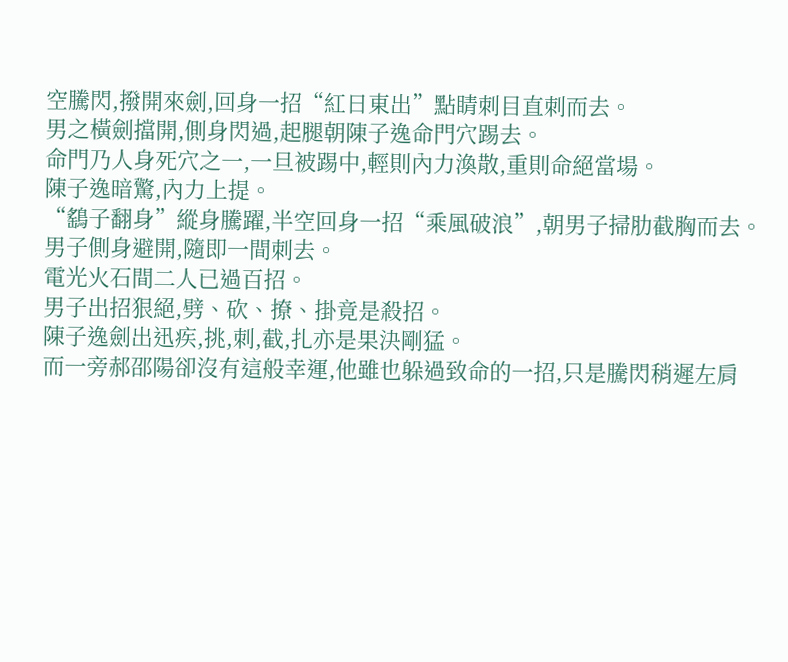空騰閃,撥開來劍,回身一招“紅日東出”點睛刺目直刺而去。
男之橫劍擋開,側身閃過,起腿朝陳子逸命門穴踢去。
命門乃人身死穴之一,一旦被踢中,輕則內力渙散,重則命絕當場。
陳子逸暗驚,內力上提。
“鷂子翻身”縱身騰躍,半空回身一招“乘風破浪”,朝男子掃肋截胸而去。
男子側身避開,隨即一間刺去。
電光火石間二人已過百招。
男子出招狠絕,劈、砍、撩、掛竟是殺招。
陳子逸劍出迅疾,挑,刺,截,扎亦是果決剛猛。
而一旁郝邵陽卻沒有這般幸運,他雖也躲過致命的一招,只是騰閃稍遲左肩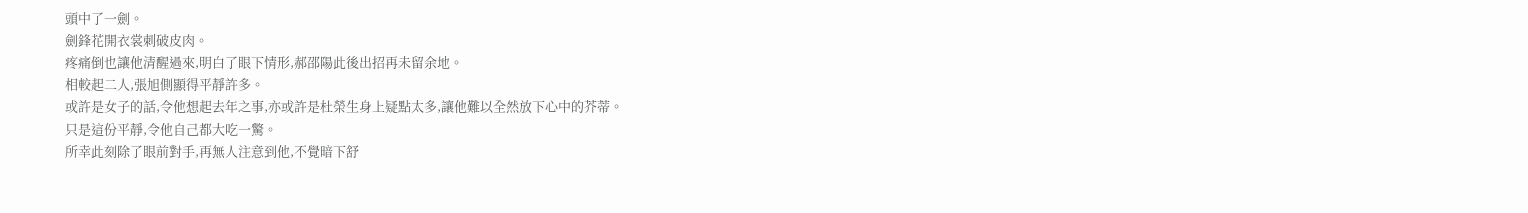頭中了一劍。
劍鋒花開衣裳刺破皮肉。
疼痛倒也讓他清醒過來,明白了眼下情形,郝邵陽此後出招再未留余地。
相較起二人,張旭側顯得平靜許多。
或許是女子的話,令他想起去年之事,亦或許是杜榮生身上疑點太多,讓他難以全然放下心中的芥蒂。
只是這份平靜,令他自己都大吃一驚。
所幸此刻除了眼前對手,再無人注意到他,不覺暗下舒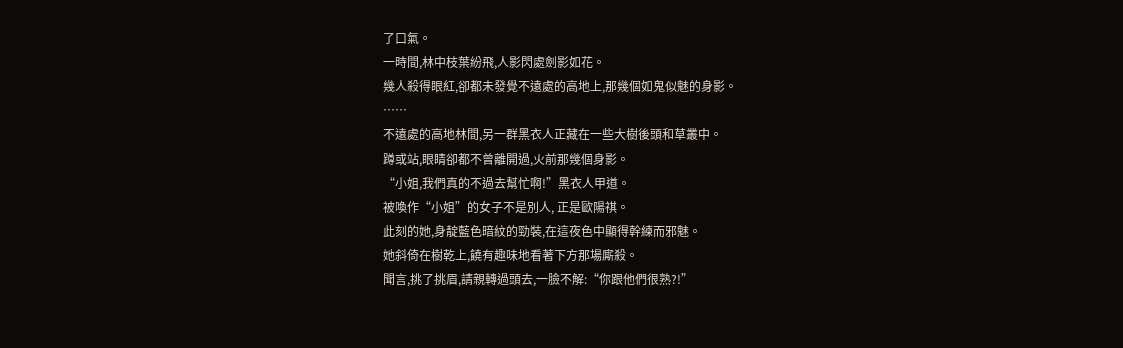了口氣。
一時間,林中枝葉紛飛,人影閃處劍影如花。
幾人殺得眼紅,卻都未發覺不遠處的高地上,那幾個如鬼似魅的身影。
……
不遠處的高地林間,另一群黑衣人正藏在一些大樹後頭和草叢中。
蹲或站,眼睛卻都不曾離開過,火前那幾個身影。
“小姐,我們真的不過去幫忙啊!”黑衣人甲道。
被喚作“小姐”的女子不是別人, 正是歐陽祺。
此刻的她,身靛藍色暗紋的勁裝,在這夜色中顯得幹練而邪魅。
她斜倚在樹乾上,饒有趣味地看著下方那場廝殺。
聞言,挑了挑眉,請親轉過頭去,一臉不解:“你跟他們很熟?!”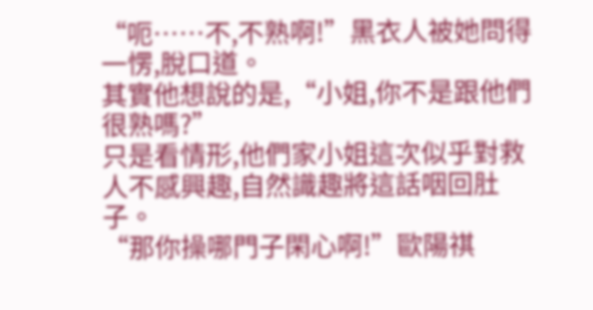“呃……不,不熟啊!”黑衣人被她問得一愣,脫口道。
其實他想說的是,“小姐,你不是跟他們很熟嗎?”
只是看情形,他們家小姐這次似乎對救人不感興趣,自然識趣將這話咽回肚子。
“那你操哪門子閑心啊!”歐陽祺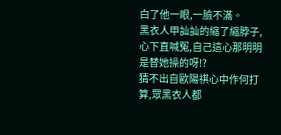白了他一眼,一臉不滿。
黑衣人甲訕訕的縮了縮脖子,心下直喊冤,自己這心那明明是替她操的呀!?
猜不出自歐陽祺心中作何打算,眾黑衣人都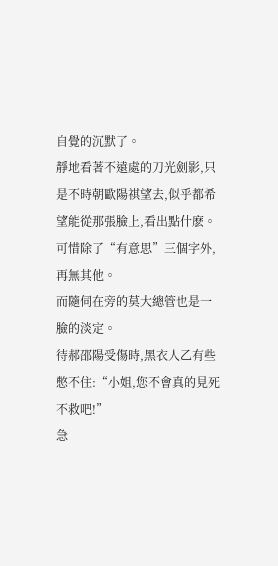自覺的沉默了。
靜地看著不遠處的刀光劍影,只是不時朝歐陽祺望去,似乎都希望能從那張臉上,看出點什麽。
可惜除了“有意思”三個字外,再無其他。
而隨伺在旁的莫大總管也是一臉的淡定。
待郝邵陽受傷時,黑衣人乙有些憋不住:“小姐,您不會真的見死不救吧!”
急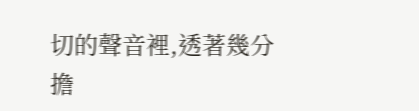切的聲音裡,透著幾分擔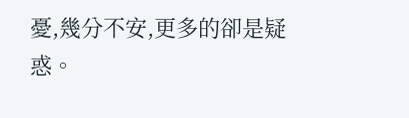憂,幾分不安,更多的卻是疑惑。